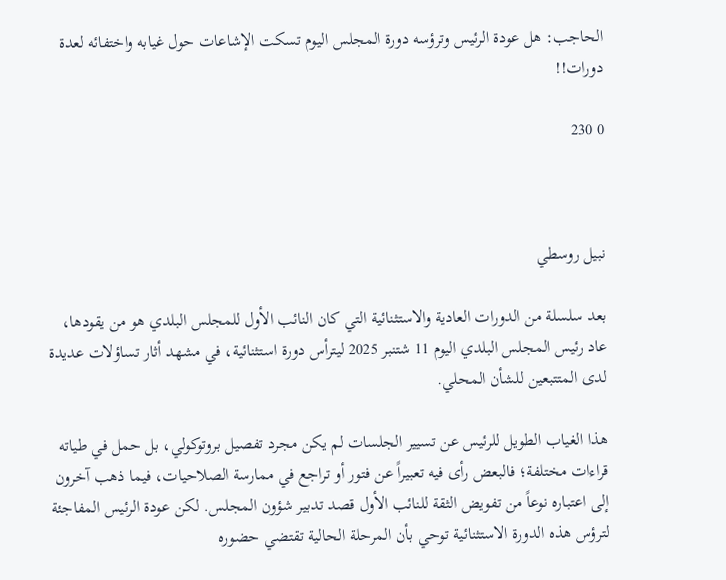الحاجب: هل عودة الرئيس وترؤسه دورة المجلس اليوم تسكت الإشاعات حول غيابه واختفائه لعدة دورات!!

0 230



نبيل روسطي

بعد سلسلة من الدورات العادية والاستثنائية التي كان النائب الأول للمجلس البلدي هو من يقودها، عاد رئيس المجلس البلدي اليوم 11 شتنبر 2025 ليترأس دورة استثنائية، في مشهد أثار تساؤلات عديدة لدى المتتبعين للشأن المحلي.

هذا الغياب الطويل للرئيس عن تسيير الجلسات لم يكن مجرد تفصيل بروتوكولي، بل حمل في طياته قراءات مختلفة؛ فالبعض رأى فيه تعبيراً عن فتور أو تراجع في ممارسة الصلاحيات، فيما ذهب آخرون إلى اعتباره نوعاً من تفويض الثقة للنائب الأول قصد تدبير شؤون المجلس. لكن عودة الرئيس المفاجئة لترؤس هذه الدورة الاستثنائية توحي بأن المرحلة الحالية تقتضي حضوره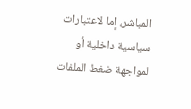المباشر، إما لاعتبارات سياسية داخلية أو لمواجهة ضغط الملفات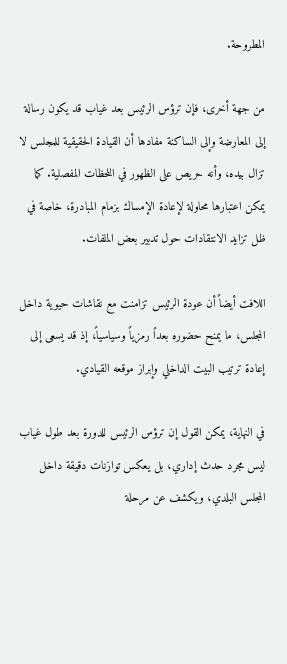المطروحة.

من جهة أخرى، فإن ترؤس الرئيس بعد غياب قد يكون رسالة إلى المعارضة وإلى الساكنة مفادها أن القيادة الحقيقية للمجلس لا تزال بيده، وأنه حريص على الظهور في اللحظات المفصلية. كما يمكن اعتبارها محاولة لإعادة الإمساك بزمام المبادرة، خاصة في ظل تزايد الانتقادات حول تدبير بعض الملفات.

اللافت أيضاً أن عودة الرئيس تزامنت مع نقاشات حيوية داخل المجلس، ما يمنح حضوره بعداً رمزياً وسياسياً، إذ قد يسعى إلى إعادة ترتيب البيت الداخلي وإبراز موقعه القيادي.

في النهاية، يمكن القول إن ترؤس الرئيس للدورة بعد طول غياب ليس مجرد حدث إداري، بل يعكس توازنات دقيقة داخل المجلس البلدي، ويكشف عن مرحلة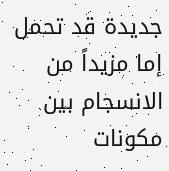جديدة قد تحمل إما مزيداً من الانسجام بين مكونات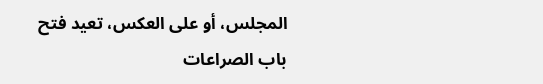المجلس، أو على العكس، تعيد فتح باب الصراعات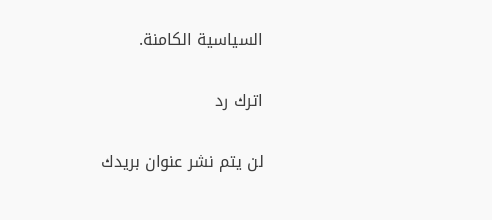السياسية الكامنة.

اترك رد

لن يتم نشر عنوان بريدك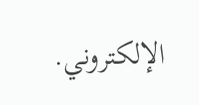الإلكتروني.